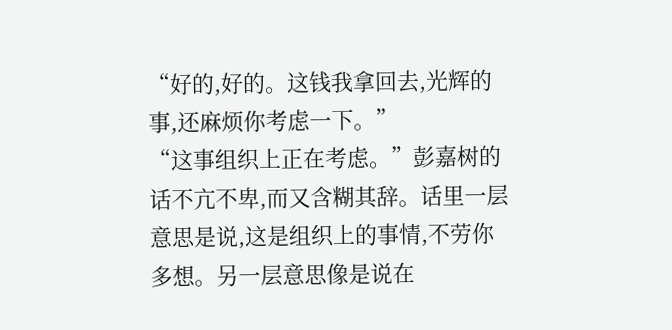“好的,好的。这钱我拿回去,光辉的事,还麻烦你考虑一下。”
“这事组织上正在考虑。”彭嘉树的话不亢不卑,而又含糊其辞。话里一层意思是说,这是组织上的事情,不劳你多想。另一层意思像是说在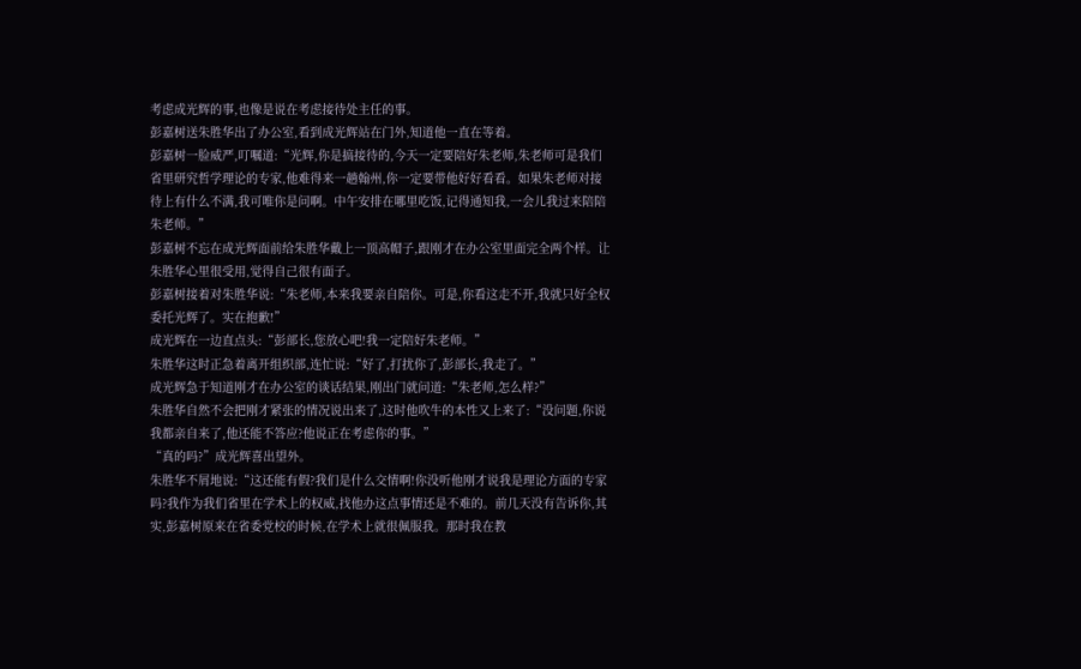考虑成光辉的事,也像是说在考虑接待处主任的事。
彭嘉树送朱胜华出了办公室,看到成光辉站在门外,知道他一直在等着。
彭嘉树一脸威严,叮嘱道:“光辉,你是搞接待的,今天一定要陪好朱老师,朱老师可是我们省里研究哲学理论的专家,他难得来一趟翰州,你一定要带他好好看看。如果朱老师对接待上有什么不满,我可唯你是问啊。中午安排在哪里吃饭,记得通知我,一会儿我过来陪陪朱老师。”
彭嘉树不忘在成光辉面前给朱胜华戴上一顶高帽子,跟刚才在办公室里面完全两个样。让朱胜华心里很受用,觉得自己很有面子。
彭嘉树接着对朱胜华说:“朱老师,本来我要亲自陪你。可是,你看这走不开,我就只好全权委托光辉了。实在抱歉!”
成光辉在一边直点头:“彭部长,您放心吧!我一定陪好朱老师。”
朱胜华这时正急着离开组织部,连忙说:“好了,打扰你了,彭部长,我走了。”
成光辉急于知道刚才在办公室的谈话结果,刚出门就问道:“朱老师,怎么样?”
朱胜华自然不会把刚才紧张的情况说出来了,这时他吹牛的本性又上来了:“没问题,你说我都亲自来了,他还能不答应?他说正在考虑你的事。”
“真的吗?”成光辉喜出望外。
朱胜华不屑地说:“这还能有假?我们是什么交情啊!你没听他刚才说我是理论方面的专家吗?我作为我们省里在学术上的权威,找他办这点事情还是不难的。前几天没有告诉你,其实,彭嘉树原来在省委党校的时候,在学术上就很佩服我。那时我在教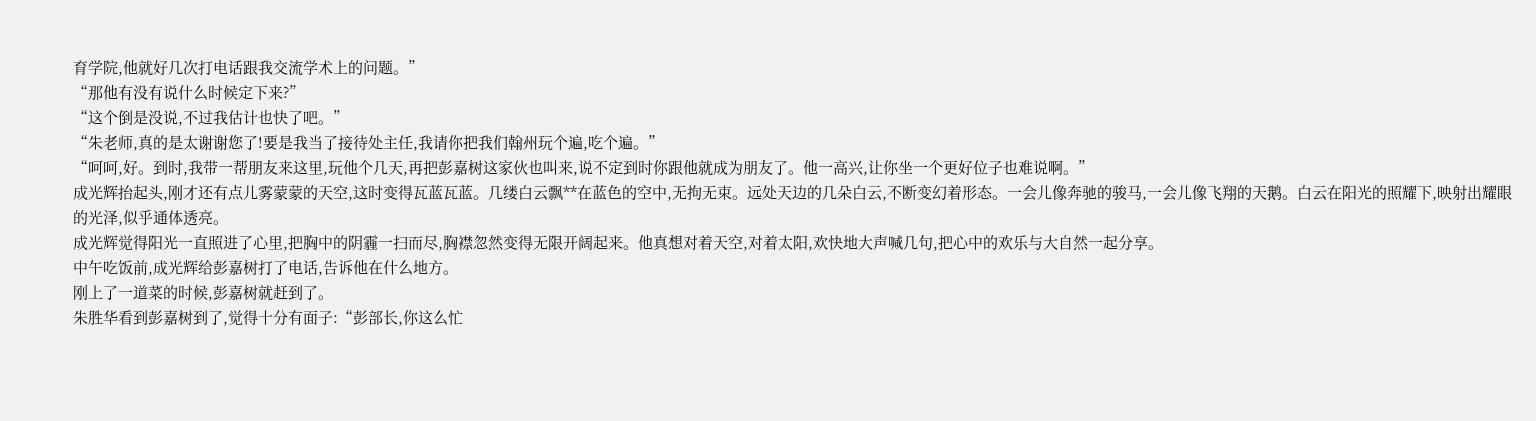育学院,他就好几次打电话跟我交流学术上的问题。”
“那他有没有说什么时候定下来?”
“这个倒是没说,不过我估计也快了吧。”
“朱老师,真的是太谢谢您了!要是我当了接待处主任,我请你把我们翰州玩个遍,吃个遍。”
“呵呵,好。到时,我带一帮朋友来这里,玩他个几天,再把彭嘉树这家伙也叫来,说不定到时你跟他就成为朋友了。他一高兴,让你坐一个更好位子也难说啊。”
成光辉抬起头,刚才还有点儿雾蒙蒙的天空,这时变得瓦蓝瓦蓝。几缕白云飘**在蓝色的空中,无拘无束。远处天边的几朵白云,不断变幻着形态。一会儿像奔驰的骏马,一会儿像飞翔的天鹅。白云在阳光的照耀下,映射出耀眼的光泽,似乎通体透亮。
成光辉觉得阳光一直照进了心里,把胸中的阴霾一扫而尽,胸襟忽然变得无限开阔起来。他真想对着天空,对着太阳,欢快地大声喊几句,把心中的欢乐与大自然一起分享。
中午吃饭前,成光辉给彭嘉树打了电话,告诉他在什么地方。
刚上了一道菜的时候,彭嘉树就赶到了。
朱胜华看到彭嘉树到了,觉得十分有面子:“彭部长,你这么忙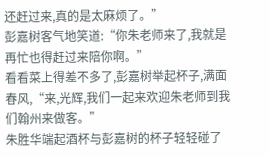还赶过来,真的是太麻烦了。”
彭嘉树客气地笑道:“你朱老师来了,我就是再忙也得赶过来陪你啊。”
看看菜上得差不多了,彭嘉树举起杯子,满面春风,“来,光辉,我们一起来欢迎朱老师到我们翰州来做客。”
朱胜华端起酒杯与彭嘉树的杯子轻轻碰了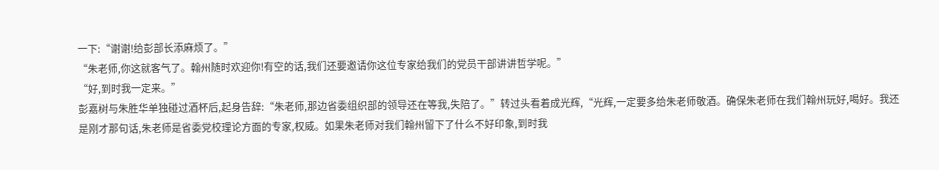一下:“谢谢!给彭部长添麻烦了。”
“朱老师,你这就客气了。翰州随时欢迎你!有空的话,我们还要邀请你这位专家给我们的党员干部讲讲哲学呢。”
“好,到时我一定来。”
彭嘉树与朱胜华单独碰过酒杯后,起身告辞:“朱老师,那边省委组织部的领导还在等我,失陪了。”转过头看着成光辉,“光辉,一定要多给朱老师敬酒。确保朱老师在我们翰州玩好,喝好。我还是刚才那句话,朱老师是省委党校理论方面的专家,权威。如果朱老师对我们翰州留下了什么不好印象,到时我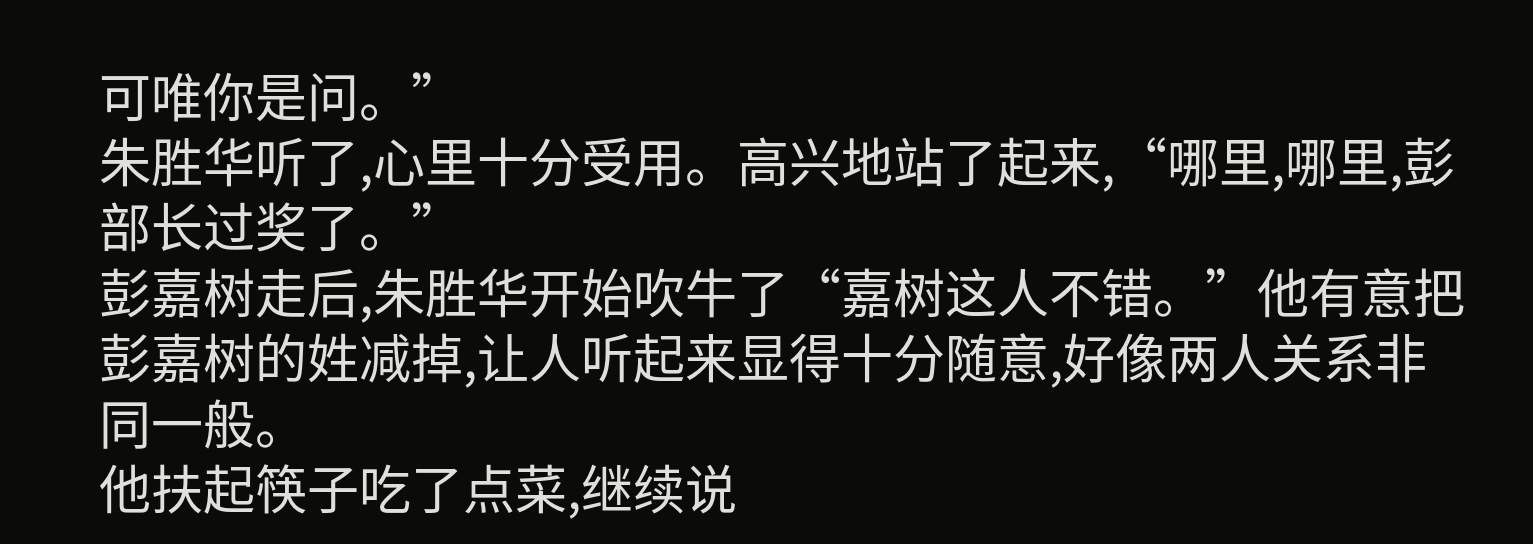可唯你是问。”
朱胜华听了,心里十分受用。高兴地站了起来,“哪里,哪里,彭部长过奖了。”
彭嘉树走后,朱胜华开始吹牛了“嘉树这人不错。”他有意把彭嘉树的姓减掉,让人听起来显得十分随意,好像两人关系非同一般。
他扶起筷子吃了点菜,继续说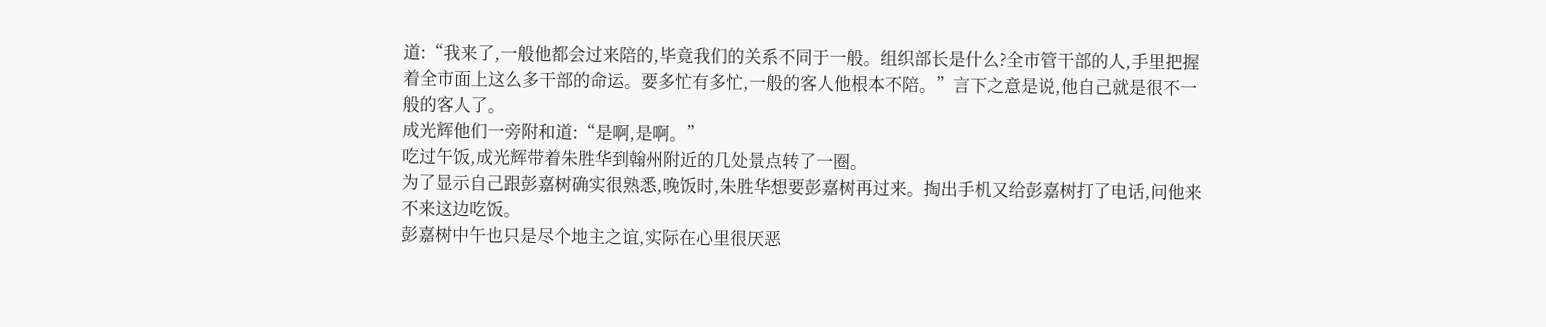道:“我来了,一般他都会过来陪的,毕竟我们的关系不同于一般。组织部长是什么?全市管干部的人,手里把握着全市面上这么多干部的命运。要多忙有多忙,一般的客人他根本不陪。”言下之意是说,他自己就是很不一般的客人了。
成光辉他们一旁附和道:“是啊,是啊。”
吃过午饭,成光辉带着朱胜华到翰州附近的几处景点转了一圈。
为了显示自己跟彭嘉树确实很熟悉,晚饭时,朱胜华想要彭嘉树再过来。掏出手机又给彭嘉树打了电话,问他来不来这边吃饭。
彭嘉树中午也只是尽个地主之谊,实际在心里很厌恶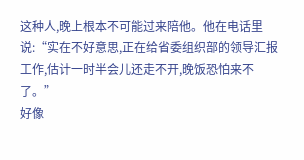这种人,晚上根本不可能过来陪他。他在电话里说:“实在不好意思,正在给省委组织部的领导汇报工作,估计一时半会儿还走不开,晚饭恐怕来不了。”
好像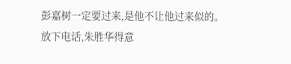彭嘉树一定要过来,是他不让他过来似的。
放下电话,朱胜华得意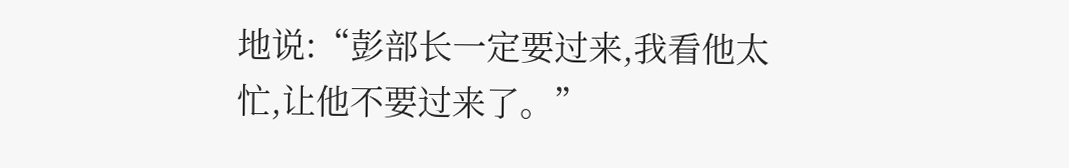地说:“彭部长一定要过来,我看他太忙,让他不要过来了。”